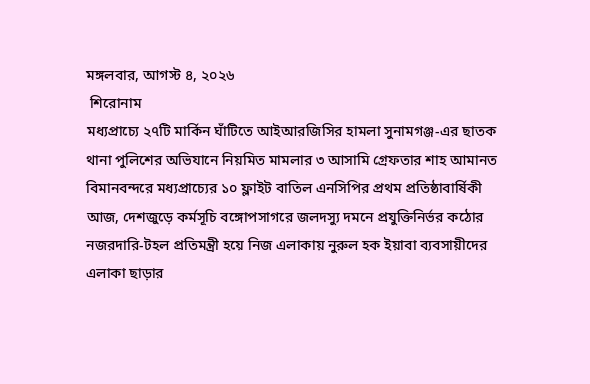মঙ্গলবার, আগস্ট ৪, ২০২৬
 শিরোনাম
মধ্যপ্রাচ্যে ২৭টি মার্কিন ঘাঁটিতে আইআরজিসির হামলা সুনামগঞ্জ-এর ছাতক থানা পুলিশের অভিযানে নিয়মিত মামলার ৩ আসামি গ্রেফতার শাহ আমানত বিমানবন্দরে মধ্যপ্রাচ্যের ১০ ফ্লাইট বাতিল এনসিপির প্রথম প্রতিষ্ঠাবার্ষিকী আজ, দেশজুড়ে কর্মসূচি বঙ্গোপসাগরে জলদস্যু দমনে প্রযুক্তিনির্ভর কঠোর নজরদারি-টহল প্রতিমন্ত্রী হয়ে নিজ এলাকায় নুরুল হক ইয়াবা ব্যবসায়ীদের এলাকা ছাড়ার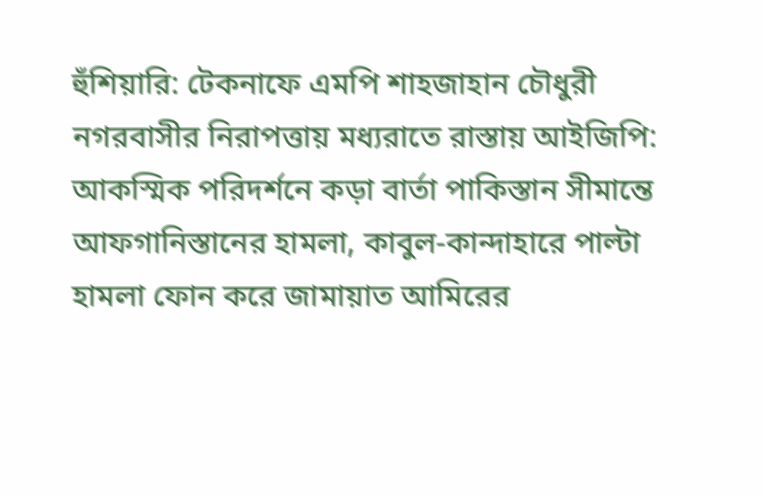হুঁশিয়ারি: টেকনাফে এমপি শাহজাহান চৌধুরী নগরবাসীর নিরাপত্তায় মধ্যরাতে রাস্তায় আইজিপি: আকস্মিক পরিদর্শনে কড়া বার্তা পাকিস্তান সীমান্তে আফগানিস্তানের হামলা, কাবুল-কান্দাহারে পাল্টা হামলা ফোন করে জামায়াত আমিরের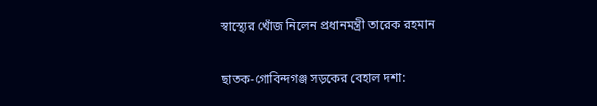স্বাস্থ্যের খোঁজ নিলেন প্রধানমন্ত্রী তারেক রহমান

ছাতক-গোবিন্দগঞ্জ সড়কের বেহাল দশা: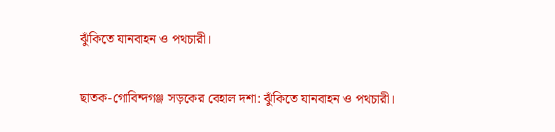ঝুঁকিতে যানবাহন ও পথচারী।

ছাতক-গোবিন্দগঞ্জ সড়কের বেহাল দশা: ঝুঁকিতে যানবাহন ও পথচারী।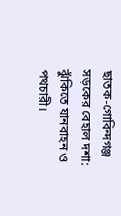ছাতক-গোবিন্দগঞ্জ সড়কের বেহাল দশা: ঝুঁকিতে যানবাহন ও পথচারী।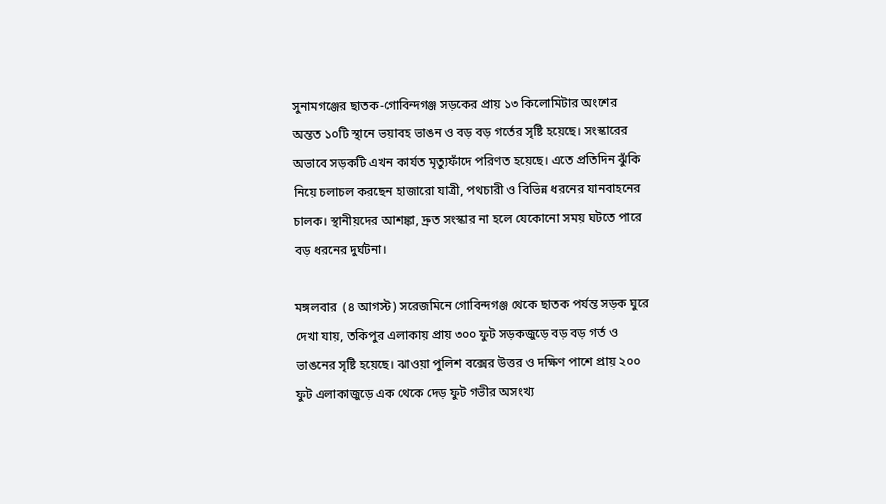সুনামগঞ্জের ছাতক-গোবিন্দগঞ্জ সড়কের প্রায় ১৩ কিলোমিটার অংশের অন্তত ১০টি স্থানে ভয়াবহ ভাঙন ও বড় বড় গর্তের সৃষ্টি হয়েছে। সংস্কারের অভাবে সড়কটি এখন কার্যত মৃত্যুফাঁদে পরিণত হয়েছে। এতে প্রতিদিন ঝুঁকি নিয়ে চলাচল করছেন হাজারো যাত্রী, পথচারী ও বিভিন্ন ধরনের যানবাহনের চালক। স্থানীয়দের আশঙ্কা, দ্রুত সংস্কার না হলে যেকোনো সময় ঘটতে পারে বড় ধরনের দুর্ঘটনা।

মঙ্গলবার  (৪ আগস্ট) সরেজমিনে গোবিন্দগঞ্জ থেকে ছাতক পর্যন্ত সড়ক ঘুরে দেখা যায়, তকিপুর এলাকায় প্রায় ৩০০ ফুট সড়কজুড়ে বড় বড় গর্ত ও ভাঙনের সৃষ্টি হয়েছে। ঝাওয়া পুলিশ বক্সের উত্তর ও দক্ষিণ পাশে প্রায় ২০০ ফুট এলাকাজুড়ে এক থেকে দেড় ফুট গভীর অসংখ্য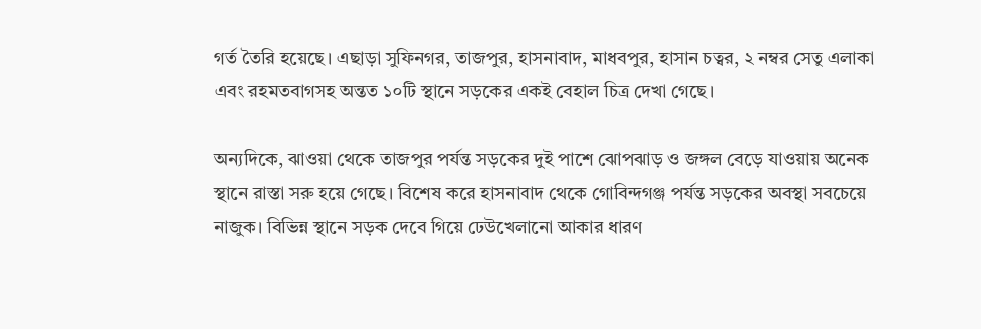গর্ত তৈরি হয়েছে। এছাড়া সুফিনগর, তাজপুর, হাসনাবাদ, মাধবপুর, হাসান চত্বর, ২ নম্বর সেতু এলাকা এবং রহমতবাগসহ অন্তত ১০টি স্থানে সড়কের একই বেহাল চিত্র দেখা গেছে।

অন্যদিকে, ঝাওয়া থেকে তাজপুর পর্যন্ত সড়কের দুই পাশে ঝোপঝাড় ও জঙ্গল বেড়ে যাওয়ায় অনেক স্থানে রাস্তা সরু হয়ে গেছে। বিশেষ করে হাসনাবাদ থেকে গোবিন্দগঞ্জ পর্যন্ত সড়কের অবস্থা সবচেয়ে নাজুক। বিভিন্ন স্থানে সড়ক দেবে গিয়ে ঢেউখেলানো আকার ধারণ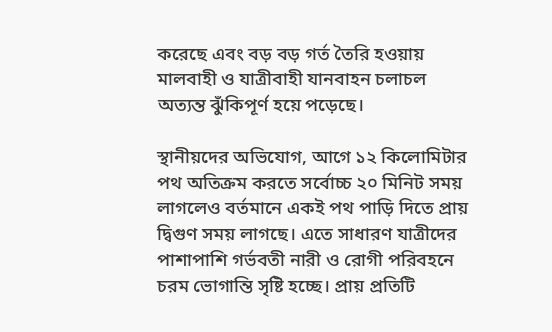করেছে এবং বড় বড় গর্ত তৈরি হওয়ায় মালবাহী ও যাত্রীবাহী যানবাহন চলাচল অত্যন্ত ঝুঁকিপূর্ণ হয়ে পড়েছে।

স্থানীয়দের অভিযোগ, আগে ১২ কিলোমিটার পথ অতিক্রম করতে সর্বোচ্চ ২০ মিনিট সময় লাগলেও বর্তমানে একই পথ পাড়ি দিতে প্রায় দ্বিগুণ সময় লাগছে। এতে সাধারণ যাত্রীদের পাশাপাশি গর্ভবতী নারী ও রোগী পরিবহনে চরম ভোগান্তি সৃষ্টি হচ্ছে। প্রায় প্রতিটি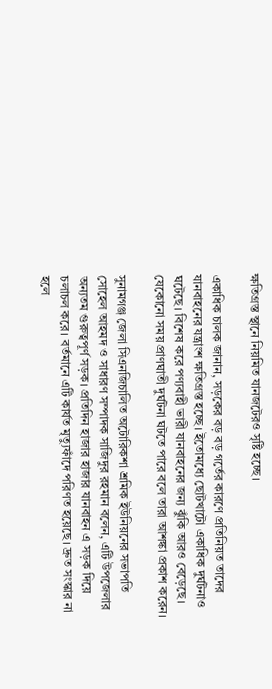ক্ষতিগ্রস্ত স্থানে নিয়মিত যানজটেরও সৃষ্টি হচ্ছে।

একাধিক চালক জানান, সড়কের বড় বড় গর্তের কারণে প্রতিনিয়ত তাদের যানবাহনের যন্ত্রাংশ ক্ষতিগ্রস্ত হচ্ছে। ইতোমধ্যে ছোটখাটো একাধিক দুর্ঘটনাও ঘটেছে। বিশেষ করে পণ্যবাহী ভারী যানবাহনের জন্য ঝুঁকি আরও বেড়েছে। যেকোনো সময় প্রাণঘাতী দুর্ঘটনা ঘটতে পারে বলে তারা আশঙ্কা প্রকাশ করেন।

সুনামগঞ্জ জেলা সিএনজিচালিত অটোরিকশা শ্রমিক ইউনিয়নের সভাপতি সোহেল আহমদ ও সাধারণ সম্পাদক সাজিদুর রহমান বলেন, এটি উপজেলার অন্যতম গুরুত্বপূর্ণ সড়ক। প্রতিদিন হাজার হাজার যানবাহন এ সড়ক দিয়ে চলাচল করে। বর্তমানে এটি কার্যত মৃত্যুফাঁদে পরিণত হয়েছে। দ্রুত সংস্কার না হলে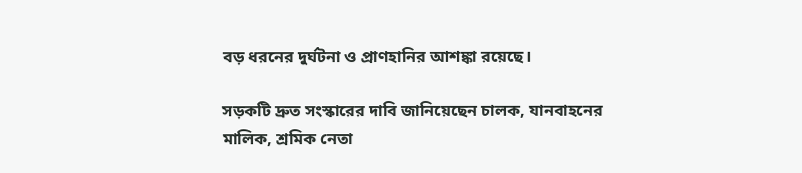বড় ধরনের দুর্ঘটনা ও প্রাণহানির আশঙ্কা রয়েছে।

সড়কটি দ্রুত সংস্কারের দাবি জানিয়েছেন চালক, যানবাহনের মালিক, শ্রমিক নেতা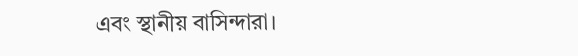এবং স্থানীয় বাসিন্দারা।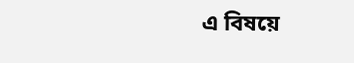এ বিষয়ে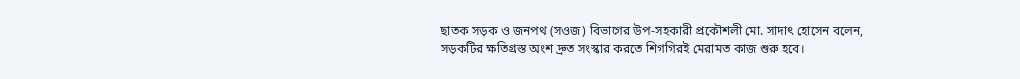ছাতক সড়ক ও জনপথ (সওজ) বিভাগের উপ-সহকারী প্রকৌশলী মো. সাদাৎ হোসেন বলেন, সড়কটির ক্ষতিগ্রস্ত অংশ দ্রুত সংস্কার করতে শিগগিরই মেরামত কাজ শুরু হবে।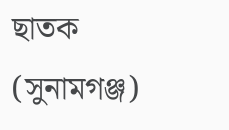ছাতক (সুনামগঞ্জ)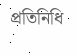প্রতিনিধি